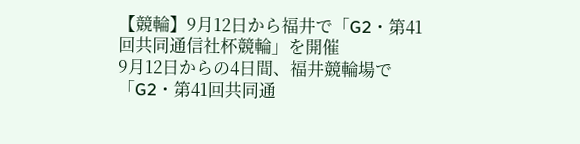【競輪】9月12日から福井で「G2・第41回共同通信社杯競輪」を開催
9月12日からの4日間、福井競輪場で「G2・第41回共同通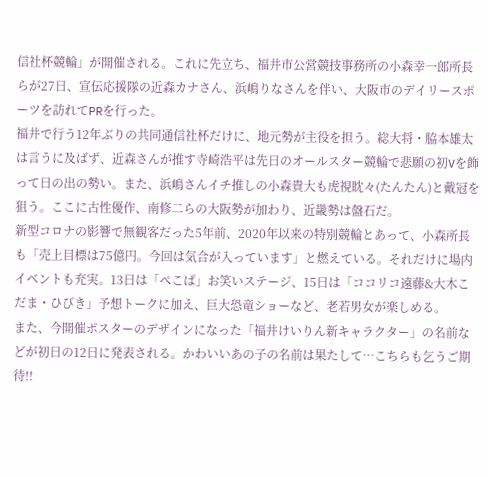信社杯競輪」が開催される。これに先立ち、福井市公営競技事務所の小森幸一郎所長らが27日、宣伝応援隊の近森カナさん、浜嶋りなさんを伴い、大阪市のデイリースポーツを訪れてPRを行った。
福井で行う12年ぶりの共同通信社杯だけに、地元勢が主役を担う。総大将・脇本雄太は言うに及ばず、近森さんが推す寺崎浩平は先日のオールスター競輪で悲願の初Vを飾って日の出の勢い。また、浜嶋さんイチ推しの小森貴大も虎視眈々(たんたん)と戴冠を狙う。ここに古性優作、南修二らの大阪勢が加わり、近畿勢は盤石だ。
新型コロナの影響で無観客だった5年前、2020年以来の特別競輪とあって、小森所長も「売上目標は75億円。今回は気合が入っています」と燃えている。それだけに場内イベントも充実。13日は「ぺこぱ」お笑いステージ、15日は「ココリコ遠藤&大木こだま・ひびき」予想トークに加え、巨大恐竜ショーなど、老若男女が楽しめる。
また、今開催ポスターのデザインになった「福井けいりん新キャラクター」の名前などが初日の12日に発表される。かわいいあの子の名前は果たして…こちらも乞うご期待!!